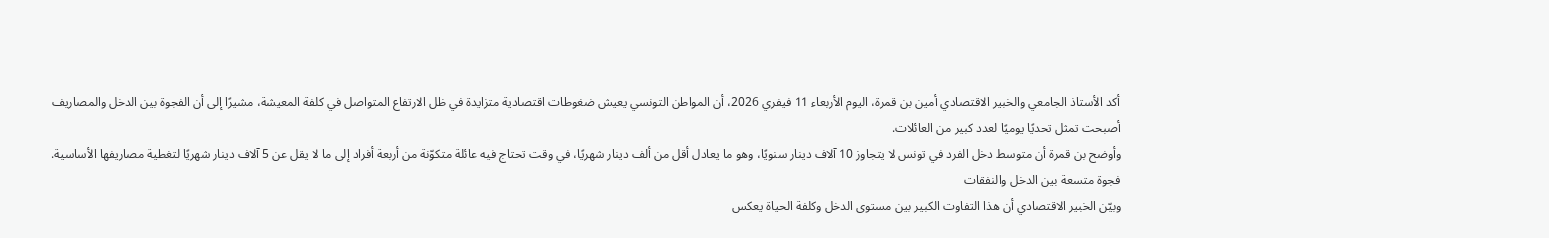أكد الأستاذ الجامعي والخبير الاقتصادي أمين بن قمرة، اليوم الأربعاء 11 فيفري 2026، أن المواطن التونسي يعيش ضغوطات اقتصادية متزايدة في ظل الارتفاع المتواصل في كلفة المعيشة، مشيرًا إلى أن الفجوة بين الدخل والمصاريف أصبحت تمثل تحديًا يوميًا لعدد كبير من العائلات.
وأوضح بن قمرة أن متوسط دخل الفرد في تونس لا يتجاوز 10 آلاف دينار سنويًا، وهو ما يعادل أقل من ألف دينار شهريًا، في وقت تحتاج فيه عائلة متكوّنة من أربعة أفراد إلى ما لا يقل عن 5 آلاف دينار شهريًا لتغطية مصاريفها الأساسية.
فجوة متسعة بين الدخل والنفقات
وبيّن الخبير الاقتصادي أن هذا التفاوت الكبير بين مستوى الدخل وكلفة الحياة يعكس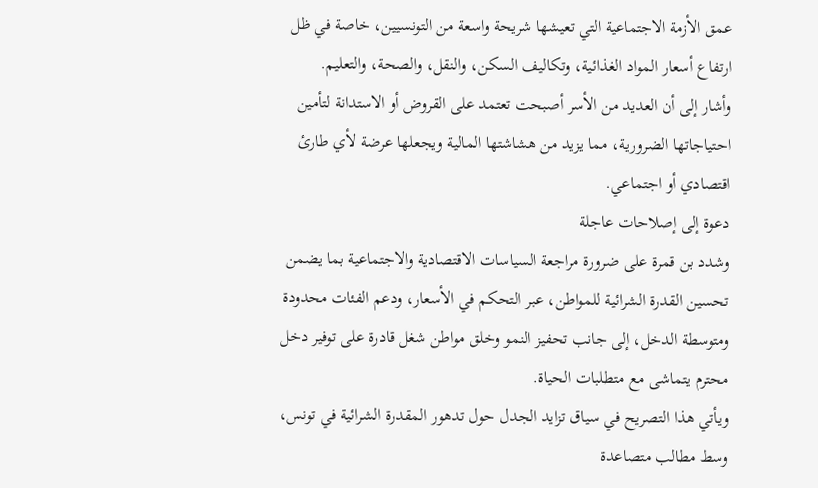عمق الأزمة الاجتماعية التي تعيشها شريحة واسعة من التونسيين، خاصة في ظل ارتفاع أسعار المواد الغذائية، وتكاليف السكن، والنقل، والصحة، والتعليم.
وأشار إلى أن العديد من الأسر أصبحت تعتمد على القروض أو الاستدانة لتأمين احتياجاتها الضرورية، مما يزيد من هشاشتها المالية ويجعلها عرضة لأي طارئ اقتصادي أو اجتماعي.
دعوة إلى إصلاحات عاجلة
وشدد بن قمرة على ضرورة مراجعة السياسات الاقتصادية والاجتماعية بما يضمن تحسين القدرة الشرائية للمواطن، عبر التحكم في الأسعار، ودعم الفئات محدودة ومتوسطة الدخل، إلى جانب تحفيز النمو وخلق مواطن شغل قادرة على توفير دخل محترم يتماشى مع متطلبات الحياة.
ويأتي هذا التصريح في سياق تزايد الجدل حول تدهور المقدرة الشرائية في تونس، وسط مطالب متصاعدة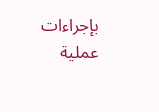بإجراءات عملية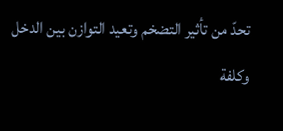تحدّ من تأثير التضخم وتعيد التوازن بين الدخل وكلفة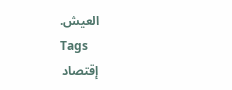العيش.
Tags
إقتصاد